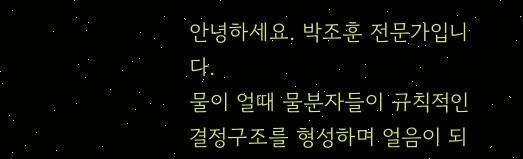안녕하세요. 박조훈 전문가입니다.
물이 얼때 물분자들이 규칙적인 결정구조를 형성하며 얼음이 되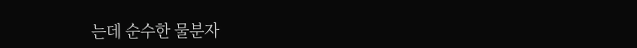는데 순수한 물분자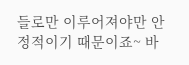들로만 이루어져야만 안정적이기 때문이죠~ 바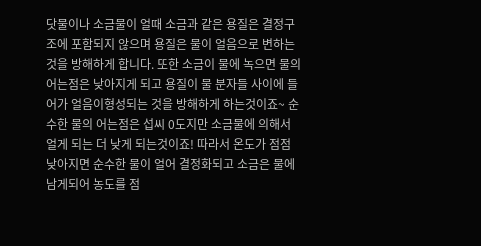닷물이나 소금물이 얼때 소금과 같은 용질은 결정구조에 포함되지 않으며 용질은 물이 얼음으로 변하는것을 방해하게 합니다. 또한 소금이 물에 녹으면 물의 어는점은 낮아지게 되고 용질이 물 분자들 사이에 들어가 얼음이형성되는 것을 방해하게 하는것이죠~ 순수한 물의 어는점은 섭씨 0도지만 소금물에 의해서 얼게 되는 더 낮게 되는것이죠! 따라서 온도가 점점 낮아지면 순수한 물이 얼어 결정화되고 소금은 물에 남게되어 농도를 점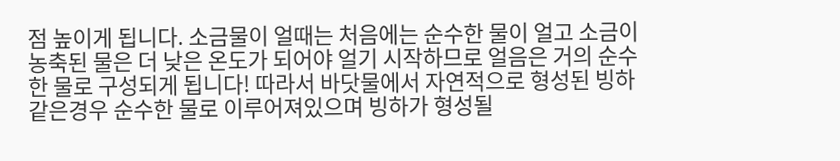점 높이게 됩니다. 소금물이 얼때는 처음에는 순수한 물이 얼고 소금이 농축된 물은 더 낮은 온도가 되어야 얼기 시작하므로 얼음은 거의 순수한 물로 구성되게 됩니다! 따라서 바닷물에서 자연적으로 형성된 빙하같은경우 순수한 물로 이루어져있으며 빙하가 형성될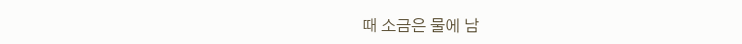때 소금은 물에 남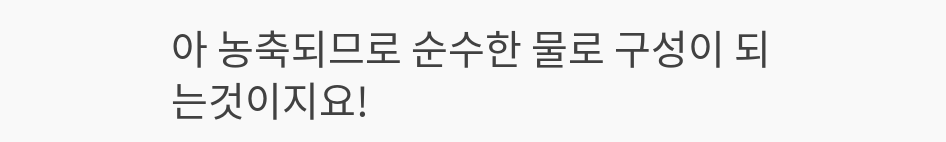아 농축되므로 순수한 물로 구성이 되는것이지요!